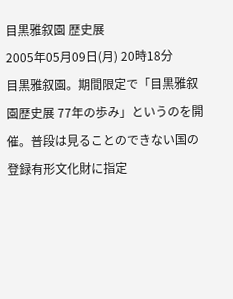目黒雅叙園 歴史展
2005年05月09日(月) 20時18分
目黒雅叙園。期間限定で「目黒雅叙園歴史展 77年の歩み」というのを開催。普段は見ることのできない国の登録有形文化財に指定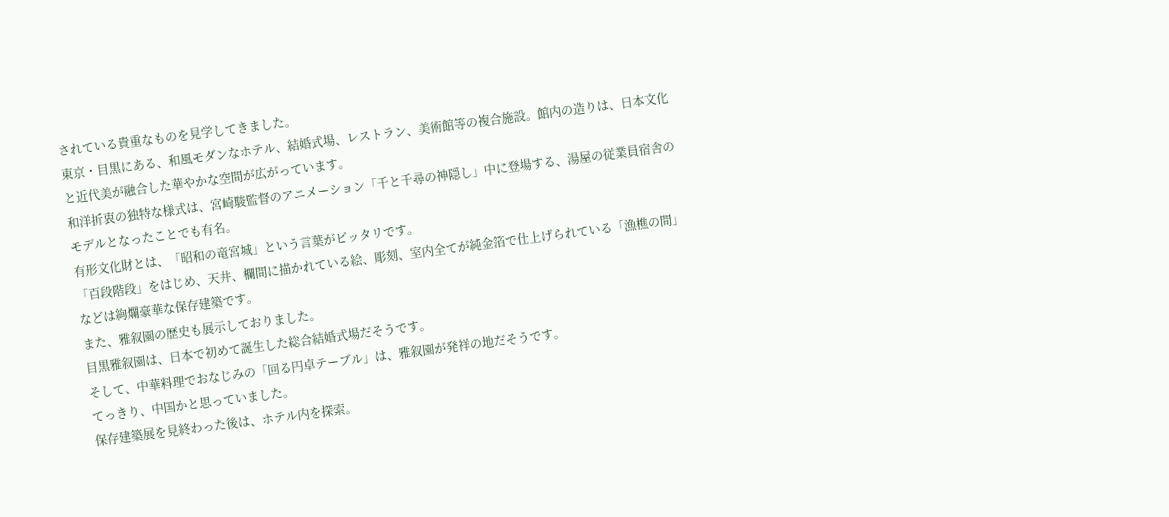されている貴重なものを見学してきました。
東京・目黒にある、和風モダンなホテル、結婚式場、レストラン、美術館等の複合施設。館内の造りは、日本文化と近代美が融合した華やかな空間が広がっています。
和洋折衷の独特な様式は、宮崎駿監督のアニメーション「千と千尋の神隠し」中に登場する、湯屋の従業員宿舎のモデルとなったことでも有名。
有形文化財とは、「昭和の竜宮城」という言葉がピッタリです。
「百段階段」をはじめ、天井、欄間に描かれている絵、彫刻、室内全てが純金箔で仕上げられている「漁樵の間」などは絢爛豪華な保存建築です。
また、雅叙園の歴史も展示しておりました。
目黒雅叙園は、日本で初めて誕生した総合結婚式場だそうです。
そして、中華料理でおなじみの「回る円卓テーブル」は、雅叙園が発祥の地だそうです。
てっきり、中国かと思っていました。
保存建築展を見終わった後は、ホテル内を探索。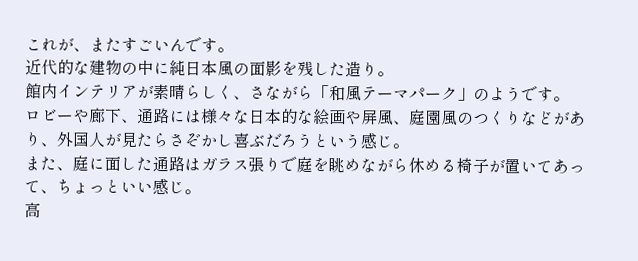これが、またすごいんです。
近代的な建物の中に純日本風の面影を残した造り。
館内インテリアが素晴らしく、さながら「和風テーマパーク」のようです。
ロビーや廊下、通路には様々な日本的な絵画や屏風、庭園風のつくりなどがあり、外国人が見たらさぞかし喜ぶだろうという感じ。
また、庭に面した通路はガラス張りで庭を眺めながら休める椅子が置いてあって、ちょっといい感じ。
高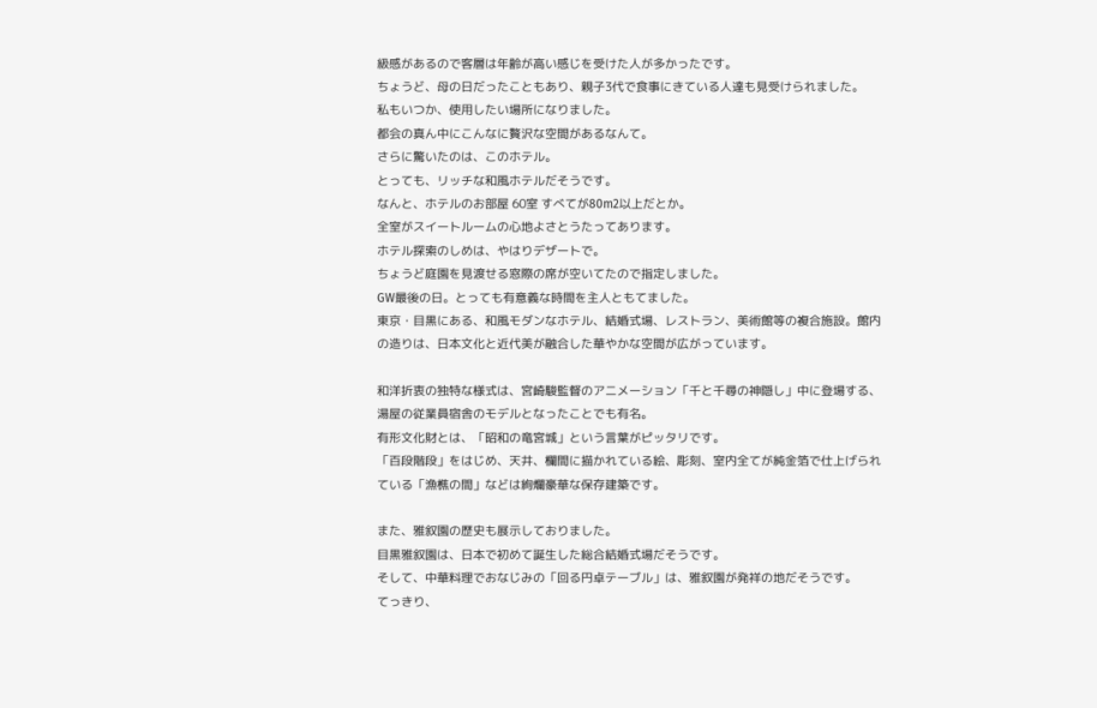級感があるので客層は年齢が高い感じを受けた人が多かったです。
ちょうど、母の日だったこともあり、親子3代で食事にきている人達も見受けられました。
私もいつか、使用したい場所になりました。
都会の真ん中にこんなに贅沢な空間があるなんて。
さらに驚いたのは、このホテル。
とっても、リッチな和風ホテルだそうです。
なんと、ホテルのお部屋 60室 すべてが80m2以上だとか。
全室がスイートルームの心地よさとうたってあります。
ホテル探索のしめは、やはりデザートで。
ちょうど庭園を見渡せる窓際の席が空いてたので指定しました。
GW最後の日。とっても有意義な時間を主人ともてました。
東京・目黒にある、和風モダンなホテル、結婚式場、レストラン、美術館等の複合施設。館内の造りは、日本文化と近代美が融合した華やかな空間が広がっています。

和洋折衷の独特な様式は、宮崎駿監督のアニメーション「千と千尋の神隠し」中に登場する、湯屋の従業員宿舎のモデルとなったことでも有名。
有形文化財とは、「昭和の竜宮城」という言葉がピッタリです。
「百段階段」をはじめ、天井、欄間に描かれている絵、彫刻、室内全てが純金箔で仕上げられている「漁樵の間」などは絢爛豪華な保存建築です。

また、雅叙園の歴史も展示しておりました。
目黒雅叙園は、日本で初めて誕生した総合結婚式場だそうです。
そして、中華料理でおなじみの「回る円卓テーブル」は、雅叙園が発祥の地だそうです。
てっきり、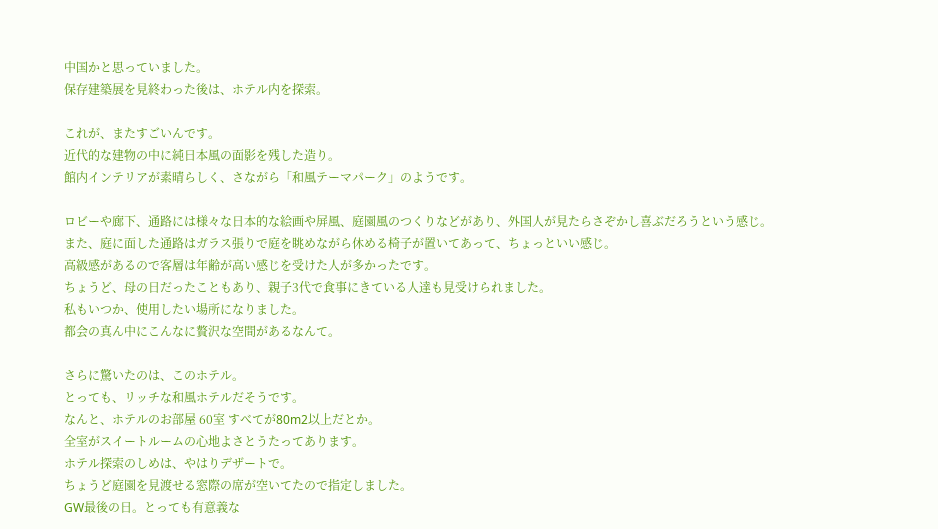中国かと思っていました。
保存建築展を見終わった後は、ホテル内を探索。

これが、またすごいんです。
近代的な建物の中に純日本風の面影を残した造り。
館内インテリアが素晴らしく、さながら「和風テーマパーク」のようです。

ロビーや廊下、通路には様々な日本的な絵画や屏風、庭園風のつくりなどがあり、外国人が見たらさぞかし喜ぶだろうという感じ。
また、庭に面した通路はガラス張りで庭を眺めながら休める椅子が置いてあって、ちょっといい感じ。
高級感があるので客層は年齢が高い感じを受けた人が多かったです。
ちょうど、母の日だったこともあり、親子3代で食事にきている人達も見受けられました。
私もいつか、使用したい場所になりました。
都会の真ん中にこんなに贅沢な空間があるなんて。

さらに驚いたのは、このホテル。
とっても、リッチな和風ホテルだそうです。
なんと、ホテルのお部屋 60室 すべてが80m2以上だとか。
全室がスイートルームの心地よさとうたってあります。
ホテル探索のしめは、やはりデザートで。
ちょうど庭園を見渡せる窓際の席が空いてたので指定しました。
GW最後の日。とっても有意義な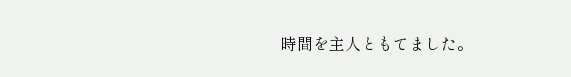時間を主人ともてました。